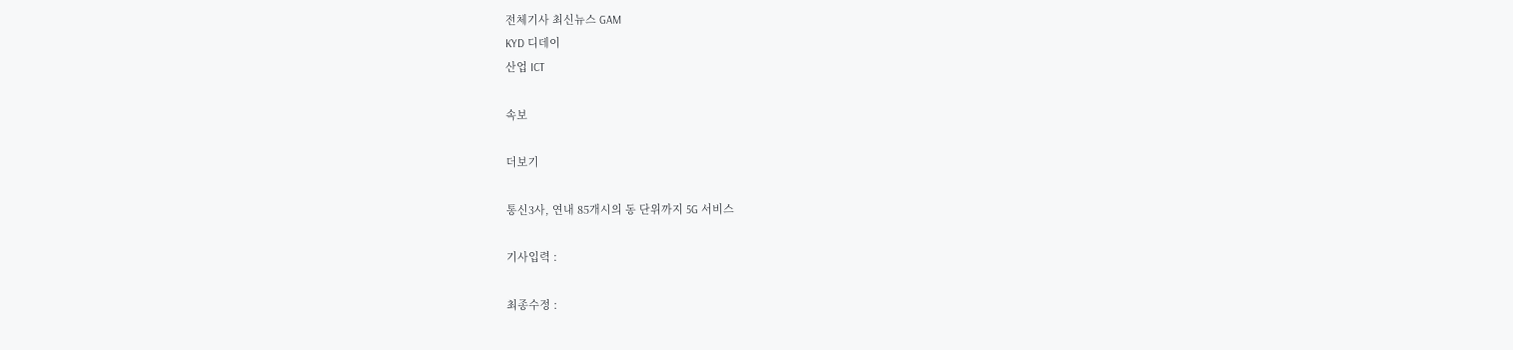전체기사 최신뉴스 GAM
KYD 디데이
산업 ICT

속보

더보기

통신3사, 연내 85개시의 동 단위까지 5G 서비스

기사입력 :

최종수정 :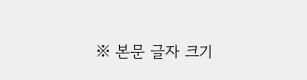※ 본문 글자 크기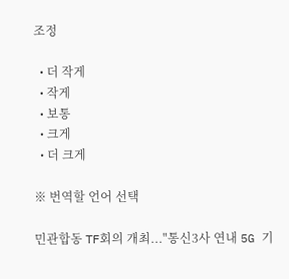조정

  • 더 작게
  • 작게
  • 보통
  • 크게
  • 더 크게

※ 번역할 언어 선택

민관합동 TF회의 개최..."통신3사 연내 5G 기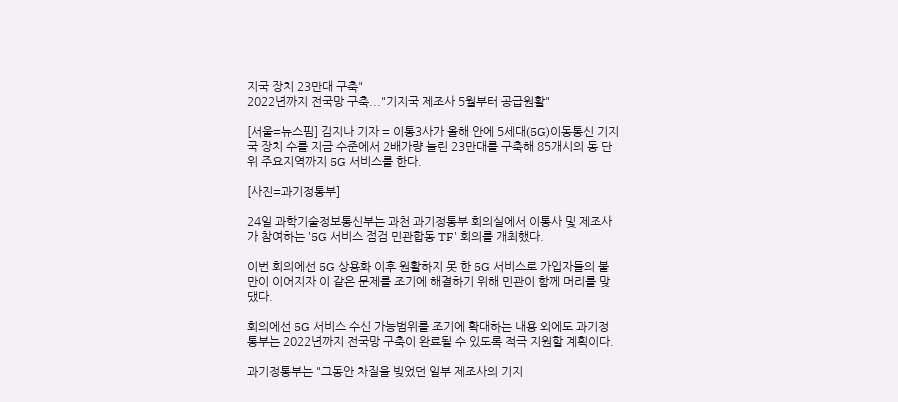지국 장치 23만대 구축"
2022년까지 전국망 구축..."기지국 제조사 5월부터 공급원활"

[서울=뉴스핌] 김지나 기자 = 이통3사가 올해 안에 5세대(5G)이동통신 기지국 장치 수를 지금 수준에서 2배가량 늘린 23만대를 구축해 85개시의 동 단위 주요지역까지 5G 서비스를 한다.

[사진=과기정통부]

24일 과학기술정보통신부는 과천 과기정통부 회의실에서 이통사 및 제조사가 참여하는 '5G 서비스 점검 민관합동 TF' 회의를 개최했다.

이번 회의에선 5G 상용화 이후 원활하지 못 한 5G 서비스로 가입자들의 불만이 이어지자 이 같은 문제를 조기에 해결하기 위해 민관이 함께 머리를 맞댔다.

회의에선 5G 서비스 수신 가능범위를 조기에 확대하는 내용 외에도 과기정통부는 2022년까지 전국망 구축이 완료될 수 있도록 적극 지원할 계획이다.

과기정통부는 "그동안 차질을 빚었던 일부 제조사의 기지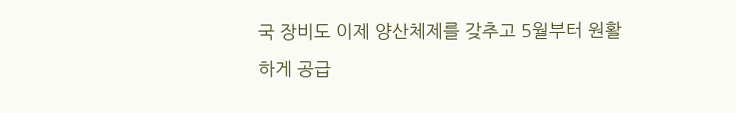국 장비도 이제 양산체제를 갖추고 5월부터 원활하게 공급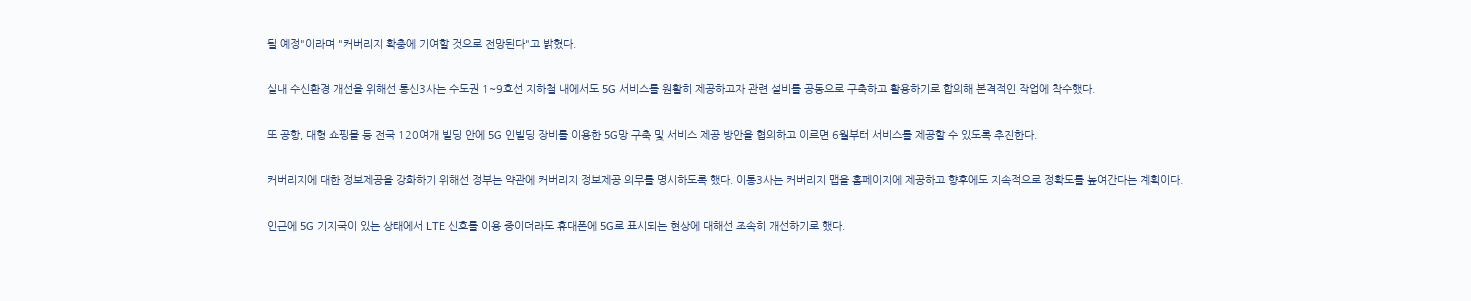될 예정"이라며 "커버리지 확충에 기여할 것으로 전망된다"고 밝혔다.

실내 수신환경 개선을 위해선 통신3사는 수도권 1~9호선 지하철 내에서도 5G 서비스를 원활히 제공하고자 관련 설비를 공동으로 구축하고 활용하기로 합의해 본격적인 작업에 착수했다.

또 공항, 대형 쇼핑몰 등 전국 120여개 빌딩 안에 5G 인빌딩 장비를 이용한 5G망 구축 및 서비스 제공 방안을 협의하고 이르면 6월부터 서비스를 제공할 수 있도록 추진한다.

커버리지에 대한 정보제공을 강화하기 위해선 정부는 약관에 커버리지 정보제공 의무를 명시하도록 했다. 이통3사는 커버리지 맵을 홈페이지에 제공하고 향후에도 지속적으로 정확도를 높여간다는 계획이다.

인근에 5G 기지국이 있는 상태에서 LTE 신호를 이용 중이더라도 휴대폰에 5G로 표시되는 현상에 대해선 조속히 개선하기로 했다.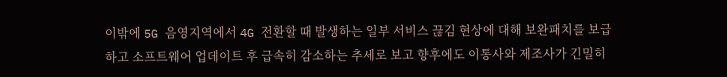이밖에 5G 음영지역에서 4G 전환할 때 발생하는 일부 서비스 끊김 현상에 대해 보완패치를 보급하고 소프트웨어 업데이트 후 급속히 감소하는 추세로 보고 향후에도 이통사와 제조사가 긴밀히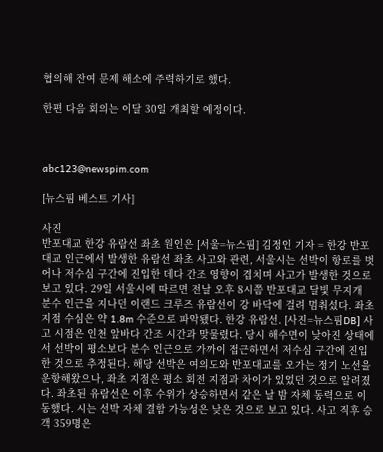협의해 잔여 문제 해소에 주력하기로 했다.

한편 다음 회의는 이달 30일 개최할 예정이다.



abc123@newspim.com

[뉴스핌 베스트 기사]

사진
반포대교 한강 유람선 좌초 원인은 [서울=뉴스핌] 김정인 기자 = 한강 반포대교 인근에서 발생한 유람선 좌초 사고와 관련, 서울시는 선박이 항로를 벗어나 저수심 구간에 진입한 데다 간조 영향이 겹치며 사고가 발생한 것으로 보고 있다. 29일 서울시에 따르면 전날 오후 8시쯤 반포대교 달빛 무지개 분수 인근을 지나던 이랜드 크루즈 유람선이 강 바닥에 걸려 멈춰섰다. 좌초 지점 수심은 약 1.8m 수준으로 파악됐다. 한강 유람선. [사진=뉴스핌DB] 사고 시점은 인천 앞바다 간조 시간과 맞물렸다. 당시 해수면이 낮아진 상태에서 선박이 평소보다 분수 인근으로 가까이 접근하면서 저수심 구간에 진입한 것으로 추정된다. 해당 선박은 여의도와 반포대교를 오가는 정기 노선을 운항해왔으나, 좌초 지점은 평소 회전 지점과 차이가 있었던 것으로 알려졌다. 좌초된 유람선은 이후 수위가 상승하면서 같은 날 밤 자체 동력으로 이동했다. 시는 선박 자체 결함 가능성은 낮은 것으로 보고 있다. 사고 직후 승객 359명은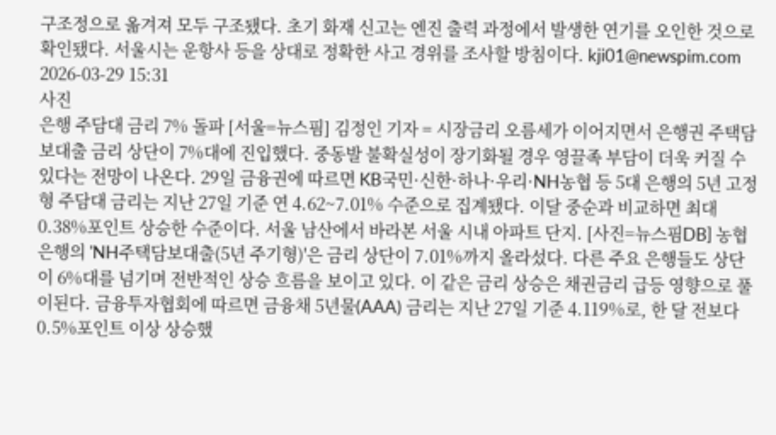구조정으로 옮겨져 모두 구조됐다. 초기 화재 신고는 엔진 출력 과정에서 발생한 연기를 오인한 것으로 확인됐다. 서울시는 운항사 등을 상대로 정확한 사고 경위를 조사할 방침이다. kji01@newspim.com 2026-03-29 15:31
사진
은행 주담대 금리 7% 돌파 [서울=뉴스핌] 김정인 기자 = 시장금리 오름세가 이어지면서 은행권 주택담보대출 금리 상단이 7%대에 진입했다. 중동발 불확실성이 장기화될 경우 영끌족 부담이 더욱 커질 수 있다는 전망이 나온다. 29일 금융권에 따르면 KB국민·신한·하나·우리·NH농협 등 5대 은행의 5년 고정형 주담대 금리는 지난 27일 기준 연 4.62~7.01% 수준으로 집계됐다. 이달 중순과 비교하면 최대 0.38%포인트 상승한 수준이다. 서울 남산에서 바라본 서울 시내 아파트 단지. [사진=뉴스핌DB] 농협은행의 'NH주택담보대출(5년 주기형)'은 금리 상단이 7.01%까지 올라섰다. 다른 주요 은행들도 상단이 6%대를 넘기며 전반적인 상승 흐름을 보이고 있다. 이 같은 금리 상승은 채권금리 급등 영향으로 풀이된다. 금융투자협회에 따르면 금융채 5년물(AAA) 금리는 지난 27일 기준 4.119%로, 한 달 전보다 0.5%포인트 이상 상승했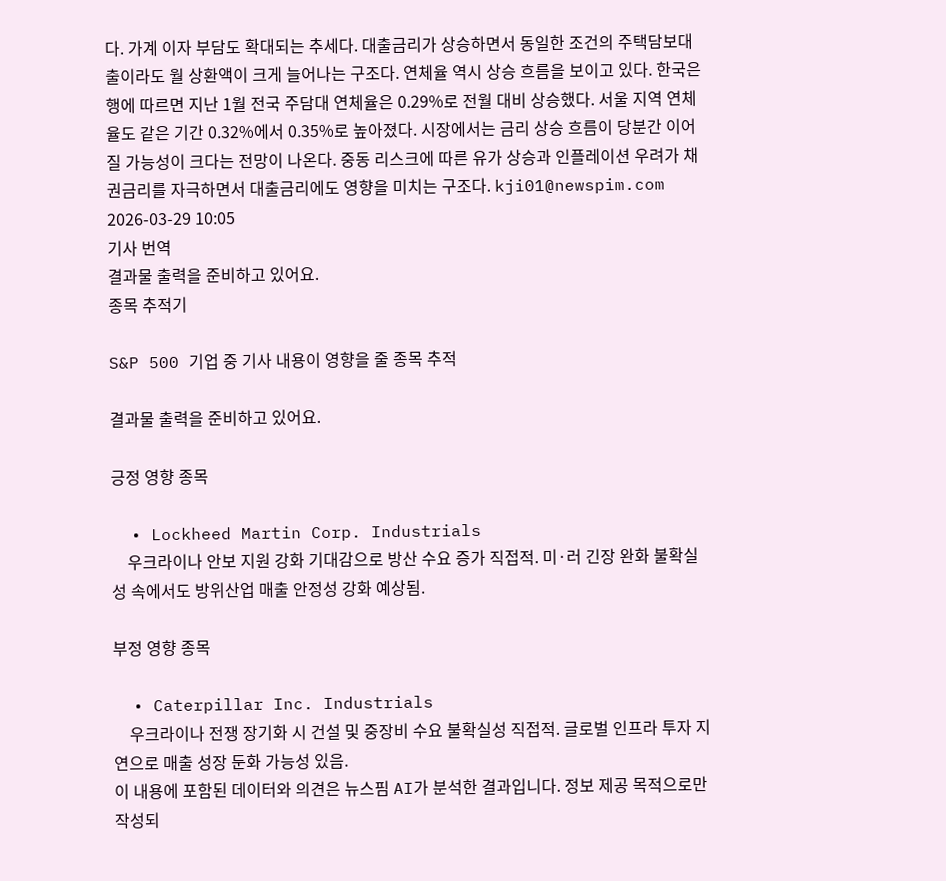다. 가계 이자 부담도 확대되는 추세다. 대출금리가 상승하면서 동일한 조건의 주택담보대출이라도 월 상환액이 크게 늘어나는 구조다. 연체율 역시 상승 흐름을 보이고 있다. 한국은행에 따르면 지난 1월 전국 주담대 연체율은 0.29%로 전월 대비 상승했다. 서울 지역 연체율도 같은 기간 0.32%에서 0.35%로 높아졌다. 시장에서는 금리 상승 흐름이 당분간 이어질 가능성이 크다는 전망이 나온다. 중동 리스크에 따른 유가 상승과 인플레이션 우려가 채권금리를 자극하면서 대출금리에도 영향을 미치는 구조다. kji01@newspim.com 2026-03-29 10:05
기사 번역
결과물 출력을 준비하고 있어요.
종목 추적기

S&P 500 기업 중 기사 내용이 영향을 줄 종목 추적

결과물 출력을 준비하고 있어요.

긍정 영향 종목

  • Lockheed Martin Corp. Industrials
    우크라이나 안보 지원 강화 기대감으로 방산 수요 증가 직접적. 미·러 긴장 완화 불확실성 속에서도 방위산업 매출 안정성 강화 예상됨.

부정 영향 종목

  • Caterpillar Inc. Industrials
    우크라이나 전쟁 장기화 시 건설 및 중장비 수요 불확실성 직접적. 글로벌 인프라 투자 지연으로 매출 성장 둔화 가능성 있음.
이 내용에 포함된 데이터와 의견은 뉴스핌 AI가 분석한 결과입니다. 정보 제공 목적으로만 작성되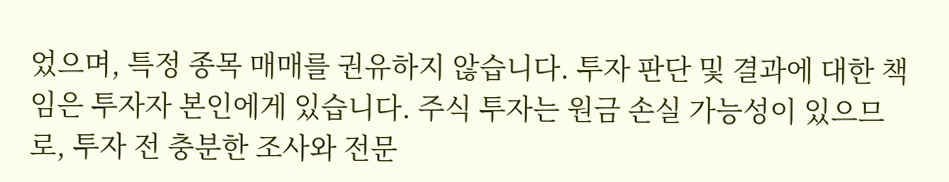었으며, 특정 종목 매매를 권유하지 않습니다. 투자 판단 및 결과에 대한 책임은 투자자 본인에게 있습니다. 주식 투자는 원금 손실 가능성이 있으므로, 투자 전 충분한 조사와 전문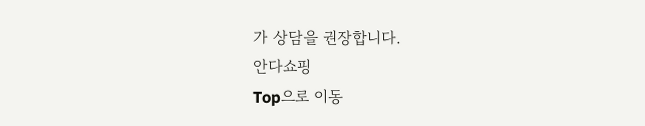가 상담을 권장합니다.
안다쇼핑
Top으로 이동